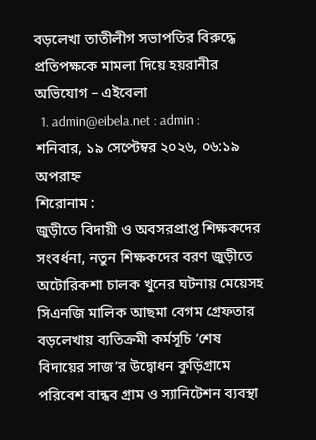বড়লেখা তাতীলীগ সভাপতির বিরুদ্ধে প্রতিপক্ষকে মামলা দিয়ে হয়রানীর অভিযোগ – এইবেলা
  1. admin@eibela.net : admin :
শনিবার, ১৯ সেপ্টেম্বর ২০২৬, ০৬:১৯ অপরাহ্ন
শিরোনাম :
জুড়ীতে বিদায়ী ও অবসরপ্রাপ্ত শিক্ষকদের সংবর্ধনা, নতুন শিক্ষকদের বরণ জুড়ীতে অটোরিকশা চালক খুনের ঘটনায় মেয়েসহ সিএনজি মালিক আছমা বেগম গ্রেফতার বড়লেখায় ব্যতিক্রমী কর্মসূচি ‘শেষ বিদায়ের সাজ’র উদ্বোধন কুড়িগ্রামে পরিবেশ বান্ধব গ্রাম ও স্যানিটেশন ব্যবস্থা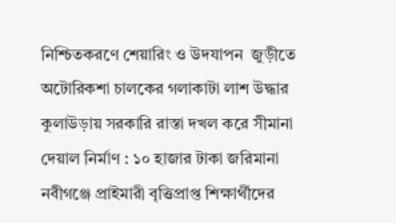নিশ্চিতকরণে শেয়ারিং ও উদযাপন  জুড়ীতে অটোরিকশা চালকের গলাকাটা লাশ উদ্ধার কুলাউড়ায় সরকারি রাস্তা দখল করে সীমানা দেয়াল নির্মাণ : ১০ হাজার টাকা জরিমানা নবীগঞ্জে প্রাইমারী বৃত্তিপ্রাপ্ত শিক্ষার্থীদের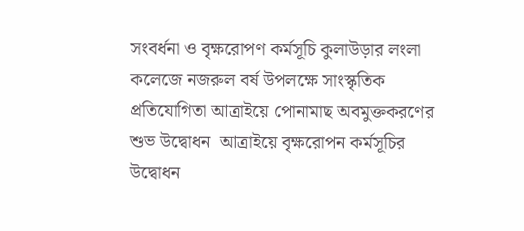সংবর্ধনা ও বৃক্ষরোপণ কর্মসূচি কুলাউড়ার লংলা কলেজে নজরুল বর্ষ উপলক্ষে সাংস্কৃতিক প্রতিযোগিতা আত্রাইয়ে পোনামাছ অবমুক্তকরণের শুভ উদ্বোধন  আত্রাইয়ে বৃক্ষরোপন কর্মসূচির উদ্বোধন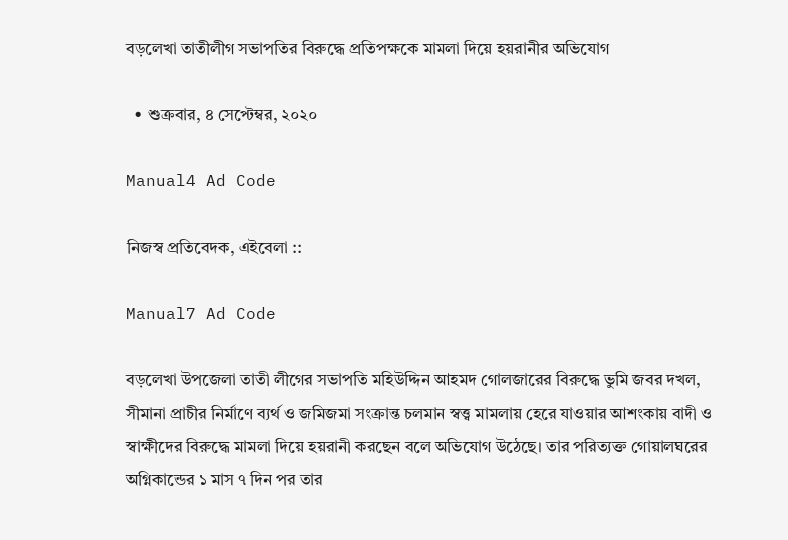বড়লেখা তাতীলীগ সভাপতির বিরুদ্ধে প্রতিপক্ষকে মামলা দিয়ে হয়রানীর অভিযোগ

  • শুক্রবার, ৪ সেপ্টেম্বর, ২০২০

Manual4 Ad Code

নিজস্ব প্রতিবেদক, এইবেলা ::

Manual7 Ad Code

বড়লেখা উপজেলা তাতী লীগের সভাপতি মহিউদ্দিন আহমদ গোলজারের বিরুদ্ধে ভুমি জবর দখল, সীমানা প্রাচীর নির্মাণে ব্যর্থ ও জমিজমা সংক্রান্ত চলমান স্বত্ত্ব মামলায় হেরে যাওয়ার আশংকায় বাদী ও স্বাক্ষীদের বিরুদ্ধে মামলা দিয়ে হয়রানী করছেন বলে অভিযোগ উঠেছে। তার পরিত্যক্ত গোয়ালঘরের অগ্নিকান্ডের ১ মাস ৭ দিন পর তার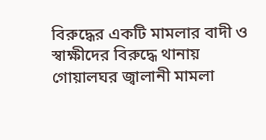বিরুদ্ধের একটি মামলার বাদী ও স্বাক্ষীদের বিরুদ্ধে থানায় গোয়ালঘর জ্বালানী মামলা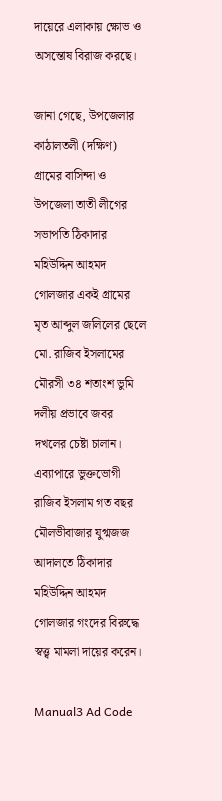দায়েরে এলাকায় ক্ষোভ ও অসন্তোষ বিরাজ করছে।

জানা গেছে, উপজেলার কাঠালতলী (দক্ষিণ) গ্রামের বাসিন্দা ও উপজেলা তাতী লীগের সভাপতি ঠিকাদার মহিউদ্দিন আহমদ গোলজার একই গ্রামের মৃত আব্দুল জলিলের ছেলে মো. রাজিব ইসলামের মৌরসী ৩৪ শতাংশ ভুমি দলীয় প্রভাবে জবর দখলের চেষ্টা চালান। এব্যাপারে ভুক্তভোগী রাজিব ইসলাম গত বছর মৌলভীবাজার যুগ্মজজ আদালতে ঠিকাদার মহিউদ্দিন আহমদ গোলজার গংদের বিরুদ্ধে স্বত্ত্ব মামলা দায়ের করেন।

Manual3 Ad Code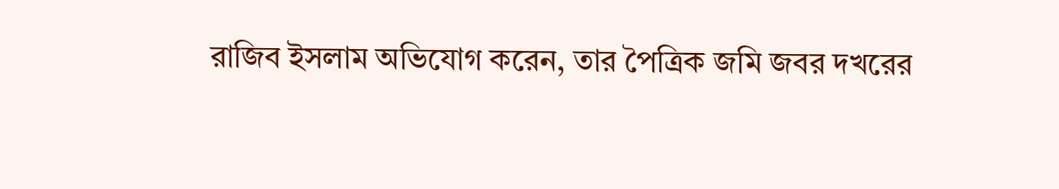রাজিব ইসলাম অভিযোগ করেন, তার পৈত্রিক জমি জবর দখরের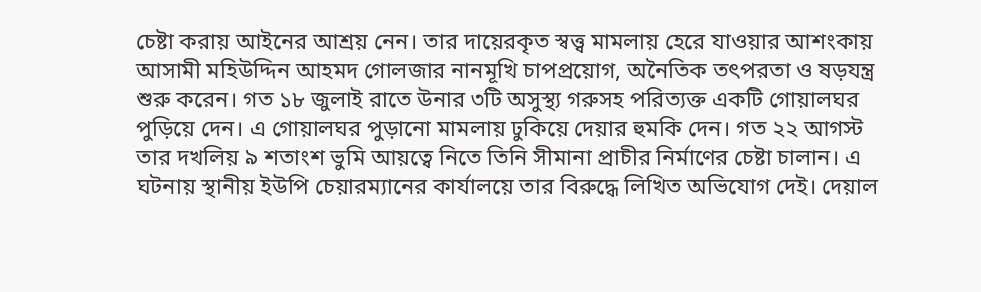চেষ্টা করায় আইনের আশ্রয় নেন। তার দায়েরকৃত স্বত্ত্ব মামলায় হেরে যাওয়ার আশংকায় আসামী মহিউদ্দিন আহমদ গোলজার নানমূখি চাপপ্রয়োগ, অনৈতিক তৎপরতা ও ষড়যন্ত্র শুরু করেন। গত ১৮ জুলাই রাতে উনার ৩টি অসুস্থ্য গরুসহ পরিত্যক্ত একটি গোয়ালঘর পুড়িয়ে দেন। এ গোয়ালঘর পুড়ানো মামলায় ঢুকিয়ে দেয়ার হুমকি দেন। গত ২২ আগস্ট তার দখলিয় ৯ শতাংশ ভুমি আয়ত্বে নিতে তিনি সীমানা প্রাচীর নির্মাণের চেষ্টা চালান। এ ঘটনায় স্থানীয় ইউপি চেয়ারম্যানের কার্যালয়ে তার বিরুদ্ধে লিখিত অভিযোগ দেই। দেয়াল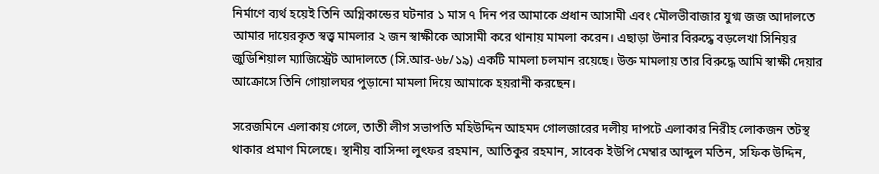নির্মাণে ব্যর্থ হয়েই তিনি অগ্নিকান্ডের ঘটনার ১ মাস ৭ দিন পর আমাকে প্রধান আসামী এবং মৌলভীবাজার যুগ্ম জজ আদালতে আমার দায়েরকৃত স্বত্ত্ব মামলার ২ জন স্বাক্ষীকে আসামী করে থানায় মামলা করেন। এছাড়া উনার বিরুদ্ধে বড়লেখা সিনিয়র জুডিশিয়াল ম্যাজিস্ট্রেট আদালতে (সি.আর-৬৮/১৯) একটি মামলা চলমান রয়েছে। উক্ত মামলায় তার বিরুদ্ধে আমি স্বাক্ষী দেয়ার আক্রোসে তিনি গোয়ালঘর পুড়ানো মামলা দিয়ে আমাকে হয়রানী করছেন।

সরেজমিনে এলাকায় গেলে, তাতী লীগ সভাপতি মহিউদ্দিন আহমদ গোলজারের দলীয় দাপটে এলাকার নিরীহ লোকজন তটস্থ থাকার প্রমাণ মিলেছে। স্থানীয় বাসিন্দা লুৎফর রহমান, আতিকুর রহমান, সাবেক ইউপি মেম্বার আব্দুল মতিন, সফিক উদ্দিন,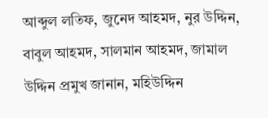আব্দুল লতিফ, জুনেদ আহমদ, নুর উদ্দিন, বাবুল আহমদ, সালমান আহমদ, জামাল উদ্দিন প্রমুখ জানান, মহিউদ্দিন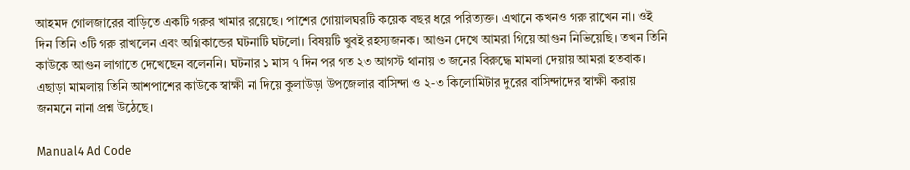আহমদ গোলজারের বাড়িতে একটি গরুর খামার রয়েছে। পাশের গোয়ালঘরটি কয়েক বছর ধরে পরিত্যক্ত। এখানে কখনও গরু রাখেন না। ওই দিন তিনি ৩টি গরু রাখলেন এবং অগ্নিকান্ডের ঘটনাটি ঘটলো। বিষয়টি খুবই রহস্যজনক। আগুন দেখে আমরা গিয়ে আগুন নিভিয়েছি। তখন তিনি কাউকে আগুন লাগাতে দেখেছেন বলেননি। ঘটনার ১ মাস ৭ দিন পর গত ২৩ আগস্ট থানায় ৩ জনের বিরুদ্ধে মামলা দেয়ায় আমরা হতবাক। এছাড়া মামলায় তিনি আশপাশের কাউকে স্বাক্ষী না দিয়ে কুলাউড়া উপজেলার বাসিন্দা ও ২-৩ কিলোমিটার দুরের বাসিন্দাদের স্বাক্ষী করায় জনমনে নানা প্রশ্ন উঠেছে।

Manual4 Ad Code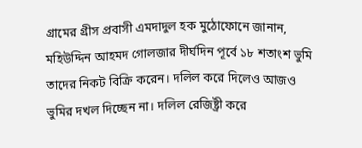গ্রামের গ্রীস প্রবাসী এমদাদুল হক মুঠোফোনে জানান, মহিউদ্দিন আহমদ গোলজার দীর্ঘদিন পূর্বে ১৮ শতাংশ ভুমি তাদের নিকট বিক্রি করেন। দলিল করে দিলেও আজও ভুমির দখল দিচ্ছেন না। দলিল রেজিষ্ট্রী করে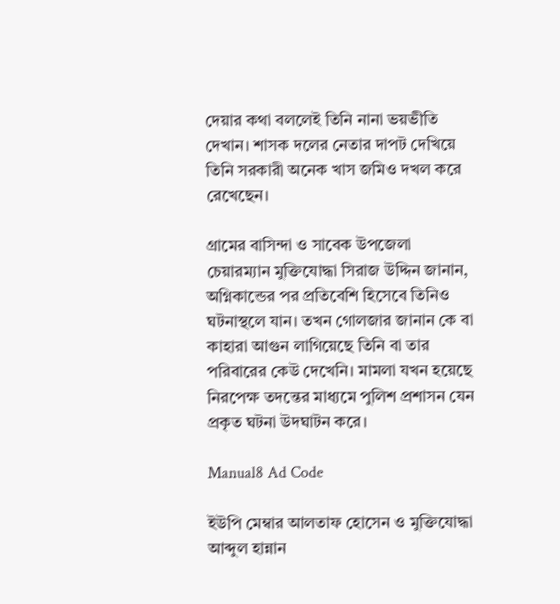দেয়ার কথা বললেই তিনি নানা ভয়ভীতি দেখান। শাসক দলের নেতার দাপট দেখিয়ে তিনি সরকারী অনেক খাস জমিও দখল করে রেখেছেন।

গ্রামের বাসিন্দা ও সাবেক উপজেলা চেয়ারম্যান মুক্তিযোদ্ধা সিরাজ উদ্দিন জানান, অগ্নিকান্ডের পর প্রতিবেশি হিসেবে তিনিও ঘটনাস্থলে যান। তখন গোলজার জানান কে বা কাহারা আগুন লাগিয়েছে তিনি বা তার পরিবারের কেউ দেখেনি। মামলা যখন হয়েছে নিরপেক্ষ তদন্তের মাধ্যমে পুলিশ প্রশাসন যেন প্রকৃত ঘটনা উদঘাটন করে।

Manual8 Ad Code

ইউপি মেম্বার আলতাফ হোসেন ও মুক্তিযোদ্ধা আব্দুল হান্নান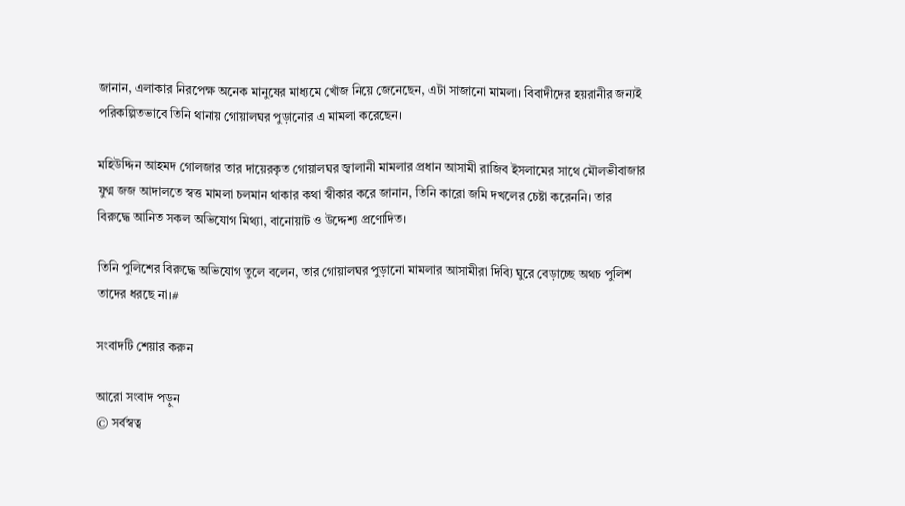জানান, এলাকার নিরপেক্ষ অনেক মানুষের মাধ্যমে খোঁজ নিয়ে জেনেছেন, এটা সাজানো মামলা। বিবাদীদের হয়রানীর জন্যই পরিকল্পিতভাবে তিনি থানায় গোয়ালঘর পুড়ানোর এ মামলা করেছেন।

মহিউদ্দিন আহমদ গোলজার তার দায়েরকৃত গোয়ালঘর জ্বালানী মামলার প্রধান আসামী রাজিব ইসলামের সাথে মৌলভীবাজার যুগ্ম জজ আদালতে স্বত্ত মামলা চলমান থাকার কথা স্বীকার করে জানান, তিনি কারো জমি দখলের চেষ্টা করেননি। তার বিরুদ্ধে আনিত সকল অভিযোগ মিথ্যা, বানোয়াট ও উদ্দেশ্য প্রণোদিত।

তিনি পুলিশের বিরুদ্ধে অভিযোগ তুলে বলেন, তার গোয়ালঘর পুড়ানো মামলার আসামীরা দিব্যি ঘুরে বেড়াচ্ছে অথচ পুলিশ তাদের ধরছে না।#

সংবাদটি শেয়ার করুন

আরো সংবাদ পড়ুন
© সর্বস্বত্ব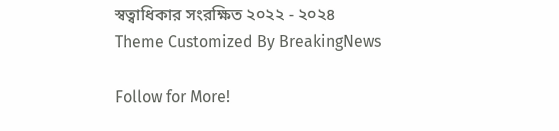স্বত্বাধিকার সংরক্ষিত ২০২২ - ২০২৪
Theme Customized By BreakingNews

Follow for More!